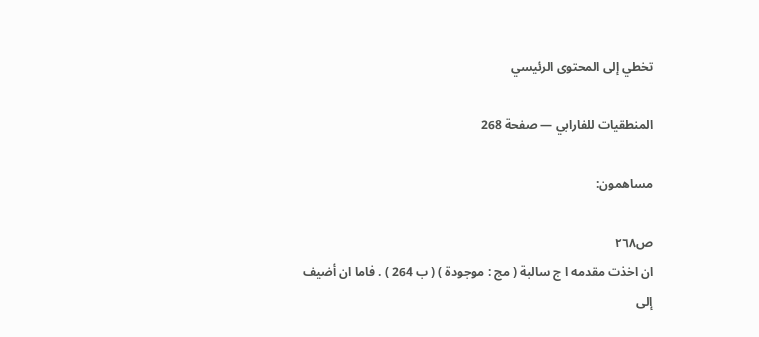تخطي إلى المحتوى الرئيسي

المنطقيات للفارابي — صفحة 268

مساهمون:

ص٢٦٨
ان اخذت مقدمه ا ج سالبة ( مج : موجودة ) ( ب 264 ) . فاما ان أضيف إلى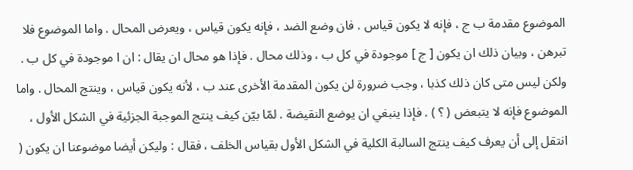الموضوع مقدمة ب ج ، فإنه لا يكون قياس . فان وضع الضد ، فإنه يكون قياس ، ويعرض المحال . واما الموضوع فلا تبرهن ، وبيان ذلك ان يكون [ ج ] موجودة في كل ب ، وذلك محال . فإذا هو محال ان يقال : ان ا موجودة في كل ب . ولكن ليس متى كان ذلك كذبا ، وجب ضرورة لن يكون المقدمة الأخرى عند ب ، لأنه يكون قياس ، وينتج المحال . واما الموضوع فإنه لا يتبعض ( ؟ ) . فإذا ينبغي ان يوضع النقيضة . لمّا بيّن كيف ينتج الموجبة الجزئية في الشكل الأول ، انتقل إلى أن يعرف كيف ينتج السالبة الكلية في الشكل الأول بقياس الخلف ، فقال : وليكن أيضا موضوعنا ان يكون (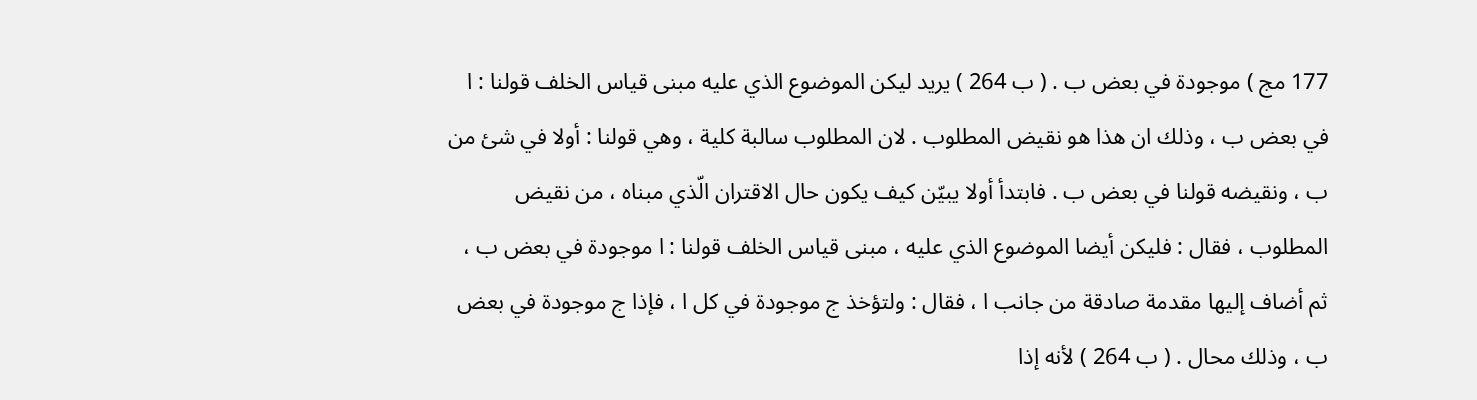177 مج ) موجودة في بعض ب . ( ب 264 ) يريد ليكن الموضوع الذي عليه مبنى قياس الخلف قولنا : ا في بعض ب ، وذلك ان هذا هو نقيض المطلوب . لان المطلوب سالبة كلية ، وهي قولنا : أولا في شئ من ب ، ونقيضه قولنا في بعض ب . فابتدأ أولا يبيّن كيف يكون حال الاقتران الّذي مبناه ، من نقيض المطلوب ، فقال : فليكن أيضا الموضوع الذي عليه ، مبنى قياس الخلف قولنا : ا موجودة في بعض ب ، ثم أضاف إليها مقدمة صادقة من جانب ا ، فقال : ولتؤخذ ج موجودة في كل ا ، فإذا ج موجودة في بعض ب ، وذلك محال . ( ب 264 ) لأنه إذا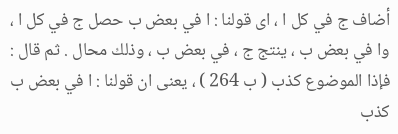أضاف ج في كل ا ، اى قولنا : ا في بعض ب حصل ج في كل ا ، وا في بعض ب ، ينتج ج ، في بعض ب ، وذلك محال . ثم قال : فإذا الموضوع كذب ( ب 264 ) ، يعنى ان قولنا : ا في بعض ب كذب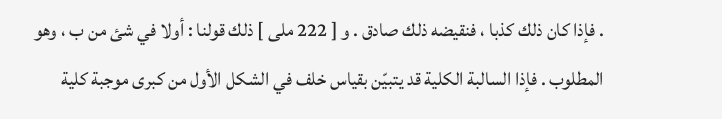. فإذا كان ذلك كذبا ، فنقيضه ذلك صادق . و [ 222 ملى ] ذلك قولنا : أولا في شئ من ب ، وهو المطلوب . فإذا السالبة الكلية قد يتبيّن بقياس خلف في الشكل الأول من كبرى موجبة كلية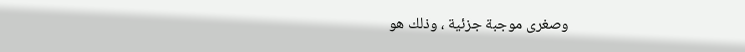وصغرى موجبة جزئية ، وذلك هو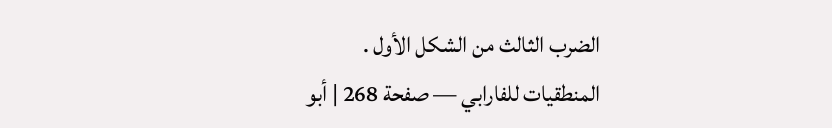الضرب الثالث من الشكل الأول .
المنطقيات للفارابي — صفحة 268 | أبو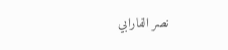نصر الفارابي